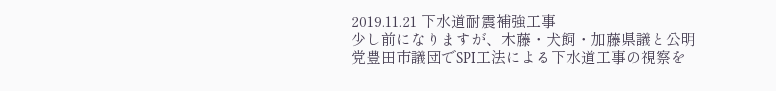2019.11.21 下水道耐震補強工事
少し前になりますが、木藤・犬飼・加藤県議と公明党豊田市議団でSPI工法による下水道工事の視察を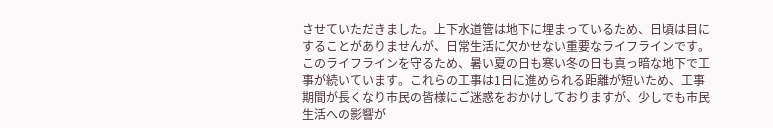させていただきました。上下水道管は地下に埋まっているため、日頃は目にすることがありませんが、日常生活に欠かせない重要なライフラインです。このライフラインを守るため、暑い夏の日も寒い冬の日も真っ暗な地下で工事が続いています。これらの工事は1日に進められる距離が短いため、工事期間が長くなり市民の皆様にご迷惑をおかけしておりますが、少しでも市民生活への影響が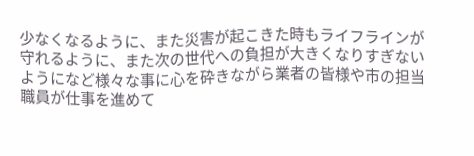少なくなるように、また災害が起こきた時もライフラインが守れるように、また次の世代への負担が大きくなりすぎないようになど様々な事に心を砕きながら業者の皆様や市の担当職員が仕事を進めて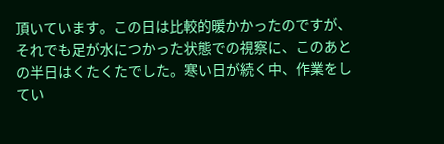頂いています。この日は比較的暖かかったのですが、それでも足が水につかった状態での視察に、このあとの半日はくたくたでした。寒い日が続く中、作業をしてい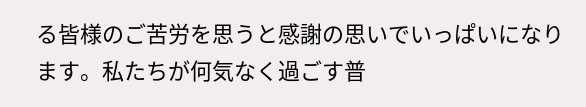る皆様のご苦労を思うと感謝の思いでいっぱいになります。私たちが何気なく過ごす普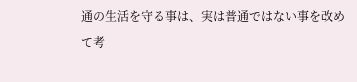通の生活を守る事は、実は普通ではない事を改めて考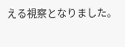える視察となりました。